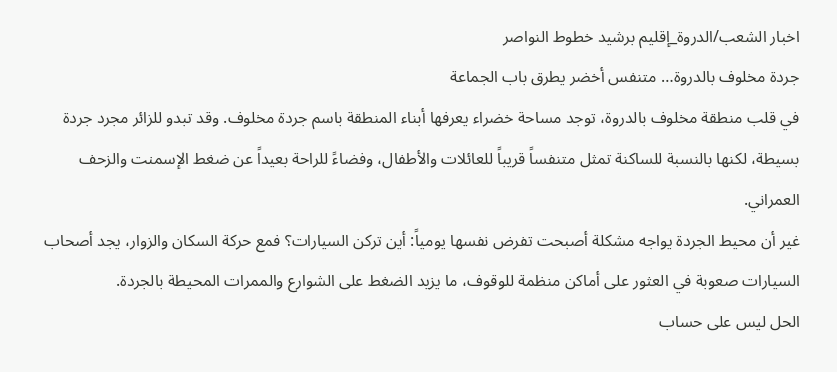اخبار الشعب/الدروة_إقليم برشيد خطوط النواصر
جردة مخلوف بالدروة… متنفس أخضر يطرق باب الجماعة
في قلب منطقة مخلوف بالدروة، توجد مساحة خضراء يعرفها أبناء المنطقة باسم جردة مخلوف. وقد تبدو للزائر مجرد جردة بسيطة، لكنها بالنسبة للساكنة تمثل متنفساً قريباً للعائلات والأطفال، وفضاءً للراحة بعيداً عن ضغط الإسمنت والزحف العمراني.
غير أن محيط الجردة يواجه مشكلة أصبحت تفرض نفسها يومياً: أين تركن السيارات؟ فمع حركة السكان والزوار، يجد أصحاب السيارات صعوبة في العثور على أماكن منظمة للوقوف، ما يزيد الضغط على الشوارع والممرات المحيطة بالجردة.
الحل ليس على حساب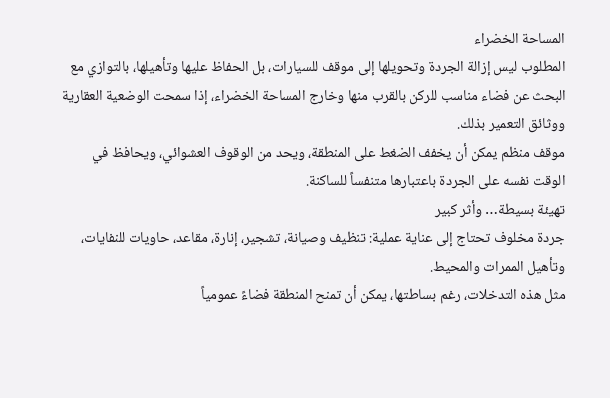المساحة الخضراء
المطلوب ليس إزالة الجردة وتحويلها إلى موقف للسيارات، بل الحفاظ عليها وتأهيلها، بالتوازي مع البحث عن فضاء مناسب للركن بالقرب منها وخارج المساحة الخضراء، إذا سمحت الوضعية العقارية ووثائق التعمير بذلك.
موقف منظم يمكن أن يخفف الضغط على المنطقة، ويحد من الوقوف العشوائي، ويحافظ في الوقت نفسه على الجردة باعتبارها متنفساً للساكنة.
تهيئة بسيطة… وأثر كبير
جردة مخلوف تحتاج إلى عناية عملية: تنظيف وصيانة، تشجير، إنارة، مقاعد، حاويات للنفايات، وتأهيل الممرات والمحيط.
مثل هذه التدخلات، رغم بساطتها، يمكن أن تمنح المنطقة فضاءً عمومياً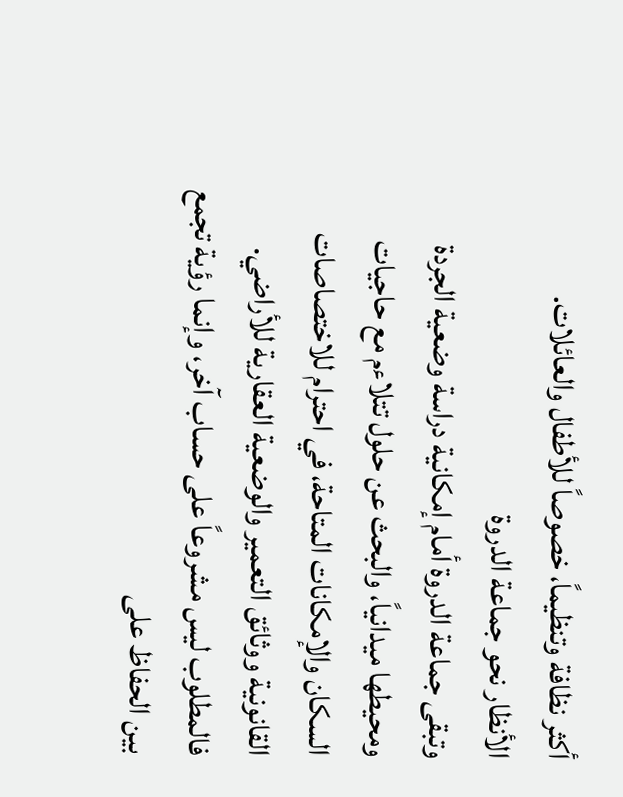أكثر نظافة وتنظيماً، خصوصاً للأطفال والعائلات.
الأنظار نحو جماعة الدروة
وتبقى جماعة الدروة أمام إمكانية دراسة وضعية الجردة ومحيطها ميدانياً، والبحث عن حلول تتلاءم مع حاجيات السكان والإمكانات المتاحة، في احترام للاختصاصات القانونية ووثائق التعمير والوضعية العقارية للأراضي.
فالمطلوب ليس مشروعاً على حساب آخر، وإنما رؤية تجمع بين الحفاظ على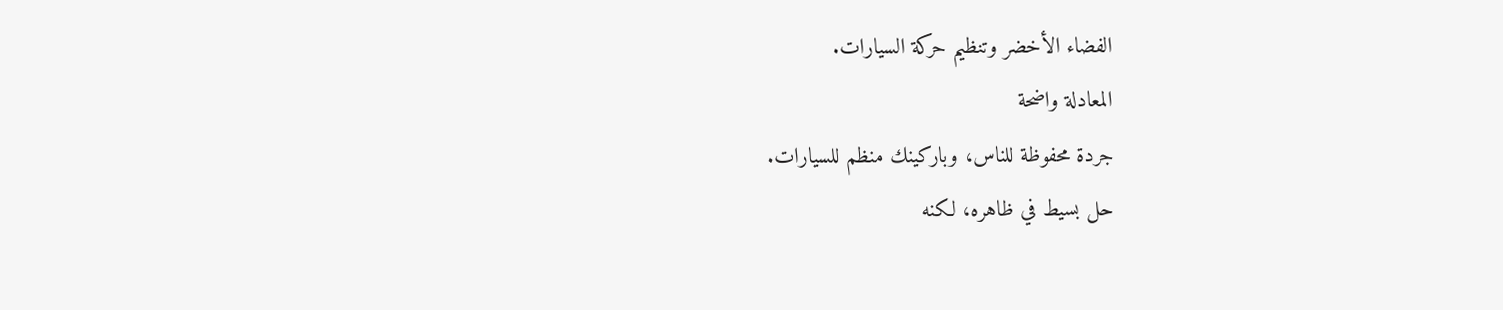الفضاء الأخضر وتنظيم حركة السيارات.
المعادلة واضحة
جردة محفوظة للناس، وباركينك منظم للسيارات.
حل بسيط في ظاهره، لكنه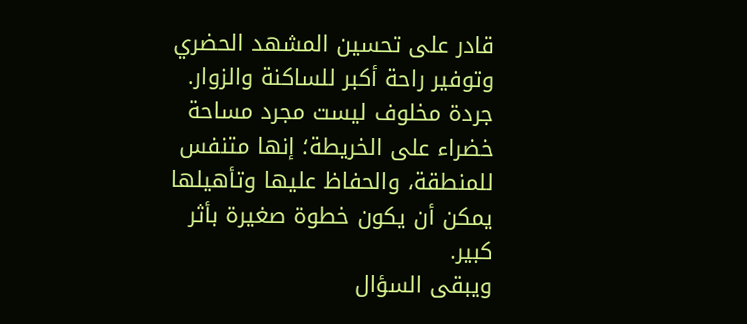قادر على تحسين المشهد الحضري وتوفير راحة أكبر للساكنة والزوار.
جردة مخلوف ليست مجرد مساحة خضراء على الخريطة؛ إنها متنفس للمنطقة، والحفاظ عليها وتأهيلها يمكن أن يكون خطوة صغيرة بأثر كبير.
ويبقى السؤال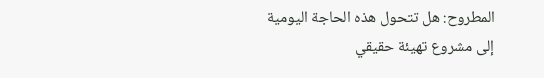المطروح: هل تتحول هذه الحاجة اليومية إلى مشروع تهيئة حقيقي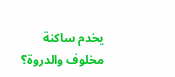يخدم ساكنة مخلوف والدروة؟